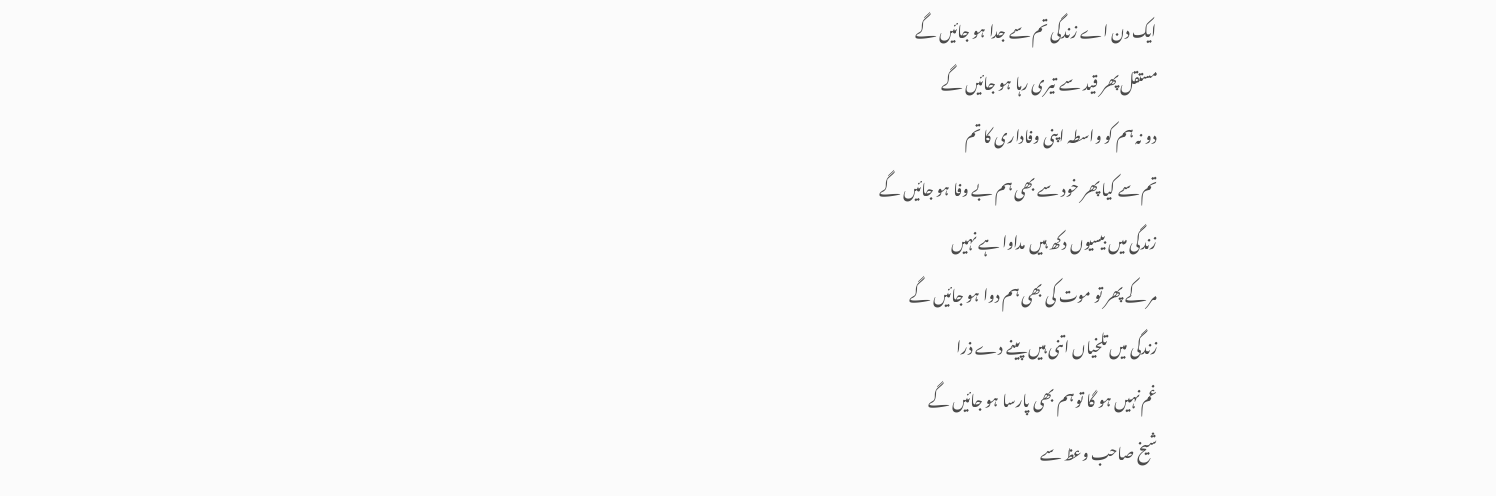ایک دن اے زندگی تم سے جدا ہو جائیں گے
مستقل پھر قید سے تیری رہا ہو جائیں گے
دو نہ ہم کو واسطہ اپنی وفاداری کا تم
تم سے کیا پھر خود سے بھی ہم بے وفا ہو جائیں گے
زندگی میں بیسیوں دکھ ہیں مداوا ہے نہیں
مر کے پھر تو موت کی بھی ہم دوا ہو جائیں گے
زندگی میں تلخیاں اتنی ہیں پینے دے ذرا
غم نہیں ہو گا تو ہم بھی پارسا ہو جائیں گے
شیخ صاحب وعظ سے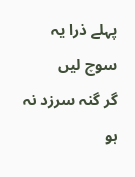پہلے ذرا یہ سوچ لیں
گر گنہ سرزد نہ ہو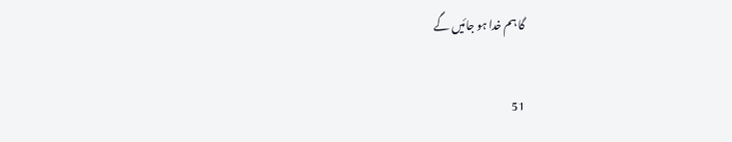گا ہم خدا ہو جائیں گے

51